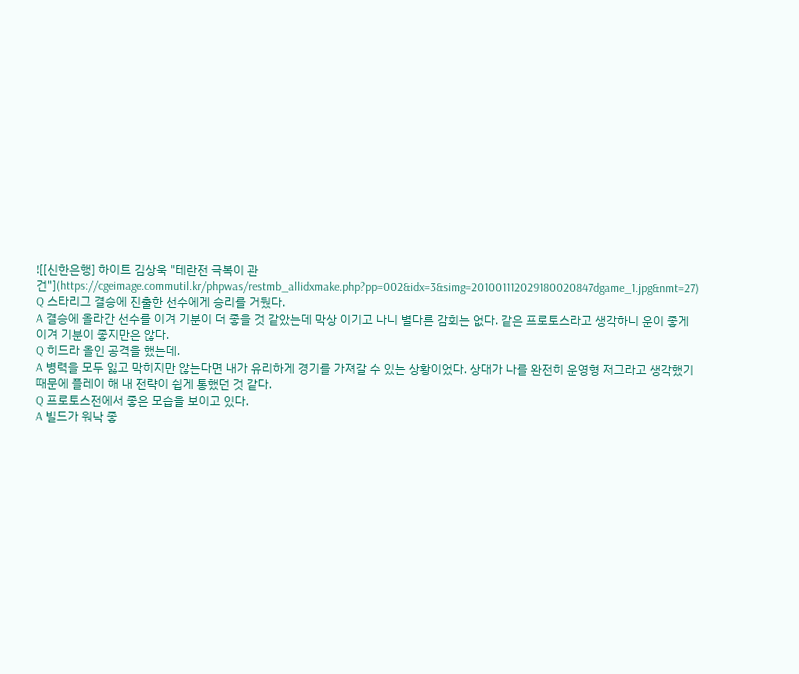![[신한은행] 하이트 김상욱 "테란전 극복이 관건"](https://cgeimage.commutil.kr/phpwas/restmb_allidxmake.php?pp=002&idx=3&simg=201001112029180020847dgame_1.jpg&nmt=27)
Q 스타리그 결승에 진출한 선수에게 승리를 거뒀다.
A 결승에 올라간 선수를 이겨 기분이 더 좋을 것 같았는데 막상 이기고 나니 별다른 감회는 없다. 같은 프로토스라고 생각하니 운이 좋게 이겨 기분이 좋지만은 않다.
Q 히드라 올인 공격을 했는데.
A 병력을 모두 잃고 막히지만 않는다면 내가 유리하게 경기를 가져갈 수 있는 상황이었다. 상대가 나를 완전히 운영형 저그라고 생각했기 때문에 플레이 해 내 전략이 쉽게 통했던 것 같다.
Q 프로토스전에서 좋은 모습을 보이고 있다.
A 빌드가 워낙 좋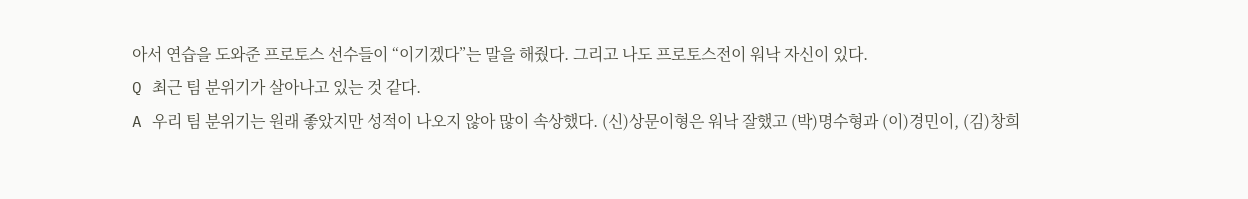아서 연습을 도와준 프로토스 선수들이 “이기겠다”는 말을 해줬다. 그리고 나도 프로토스전이 워낙 자신이 있다.
Q 최근 팀 분위기가 살아나고 있는 것 같다.
A 우리 팀 분위기는 원래 좋았지만 성적이 나오지 않아 많이 속상했다. (신)상문이형은 워낙 잘했고 (박)명수형과 (이)경민이, (김)창희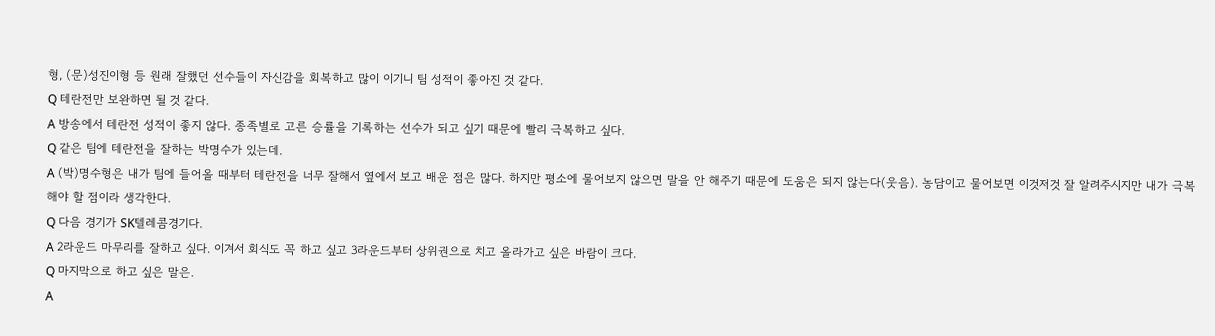형, (문)성진이형 등 원래 잘했던 선수들이 자신감을 회복하고 많이 이기니 팀 성적이 좋아진 것 같다.
Q 테란전만 보완하면 될 것 같다.
A 방송에서 테란전 성적이 좋지 않다. 종족별로 고른 승률을 기록하는 선수가 되고 싶기 때문에 빨리 극복하고 싶다.
Q 같은 팀에 테란전을 잘하는 박명수가 있는데.
A (박)명수형은 내가 팀에 들어올 때부터 테란전을 너무 잘해서 옆에서 보고 배운 점은 많다. 하지만 평소에 물어보지 않으면 말을 안 해주기 때문에 도움은 되지 않는다(웃음). 농담이고 물어보면 이것저것 잘 알려주시지만 내가 극복해야 할 점이라 생각한다.
Q 다음 경기가 SK텔레콤경기다.
A 2라운드 마무리를 잘하고 싶다. 이겨서 회식도 꼭 하고 싶고 3라운드부터 상위권으로 치고 올라가고 싶은 바람이 크다.
Q 마지막으로 하고 싶은 말은.
A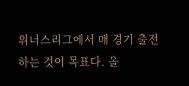위너스리그에서 매 경기 출전하는 것이 목표다. 올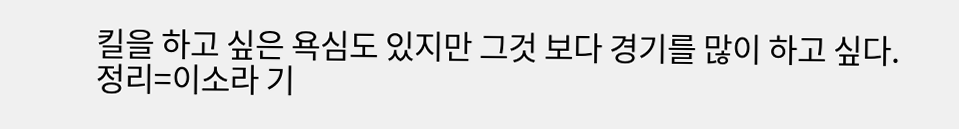킬을 하고 싶은 욕심도 있지만 그것 보다 경기를 많이 하고 싶다.
정리=이소라 기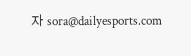자 sora@dailyesports.com